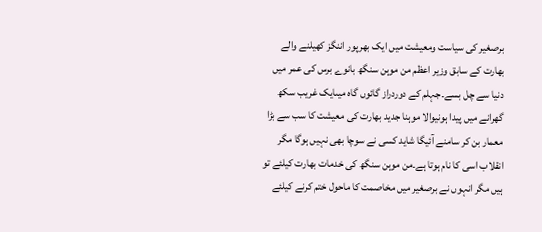برصغیر کی سیاست ومعیشت میں ایک بھرپور اننگز کھیلنے والے بھارت کے سابق وزیر اعظم من موہن سنگھ بانوے برس کی عمر میں دنیا سے چل بسے۔جہلم کے دوردراز گائوں گاہ میںایک غریب سکھ گھرانے میں پیدا ہونیوالا موہنا جدید بھارت کی معیشت کا سب سے بڑا معمار بن کر سامنے آئیگا شاید کسی نے سوچا بھی نہیں ہوگا مگر انقلاب اسی کا نام ہوتا ہے۔من موہن سنگھ کی خدمات بھارت کیلئے تو ہیں مگر انہوں نے برصغیر میں مخاصمت کا ماحول ختم کرنے کیلئے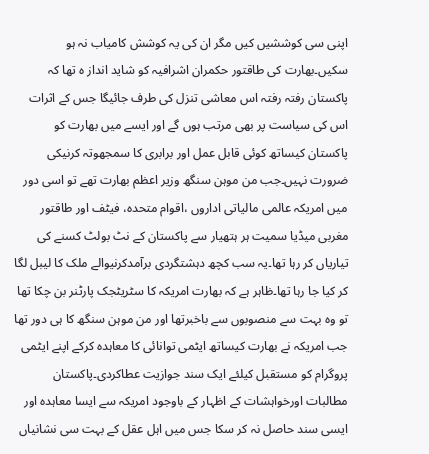اپنی سی کوششیں کیں مگر ان کی یہ کوشش کامیاب نہ ہو سکیں۔بھارت کی طاقتور حکمران اشرافیہ کو شاید انداز ہ تھا کہ پاکستان رفتہ رفتہ اس معاشی تنزل کی طرف جائیگا جس کے اثرات اس کی سیاست پر بھی مرتب ہوں گے اور ایسے میں بھارت کو پاکستان کیساتھ کوئی قابل عمل اور برابری کا سمجھوتہ کرنیکی ضرورت نہیں۔جب من موہن سنگھ وزیر اعظم بھارت تھے تو اسی دور میں امریکہ عالمی مالیاتی اداروں ،اقوام متحدہ، فیٹف اور طاقتور مغربی میڈیا سمیت ہر ہتھیار سے پاکستان کے نٹ بولٹ کسنے کی تیاریاں کر رہا تھا۔یہ سب کچھ دہشتگردی برآمدکرنیوالے ملک کا لیبل لگا کر کیا جا رہا تھا۔ظاہر ہے کہ بھارت امریکہ کا سٹریٹجک پارٹنر بن چکا تھا تو وہ بہت سے منصوبوں سے باخبرتھا اور من موہن سنگھ کا ہی دور تھا جب امریکہ نے بھارت کیساتھ ایٹمی توانائی کا معاہدہ کرکے اپنے ایٹمی پروگرام کو مستقبل کیلئے ایک سند جوازیت عطاکردی۔پاکستان مطالبات اورخواہشات کے اظہار کے باوجود امریکہ سے ایسا معاہدہ اور ایسی سند حاصل نہ کر سکا جس میں اہل عقل کے بہت سی نشانیاں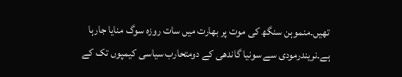تھیں۔منموہن سنگھ کی موت پر بھارت میں سات روزہ سوگ منایا جارہا ہے۔نریندرمودی سے سونیا گاندھی کے دومتحارب سیاسی کیمپوں تک کے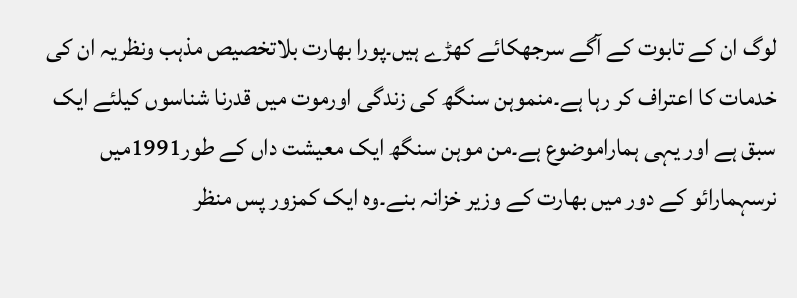لوگ ان کے تابوت کے آگے سرجھکائے کھڑے ہیں۔پورا بھارت بلاتخصیص مذہب ونظریہ ان کی خدمات کا اعتراف کر رہا ہے۔منموہن سنگھ کی زندگی اورموت میں قدرنا شناسوں کیلئے ایک سبق ہے اور یہی ہماراموضوع ہے۔من موہن سنگھ ایک معیشت داں کے طور1991میں نرسہمارائو کے دور میں بھارت کے وزیر خزانہ بنے۔وہ ایک کمزور پس منظر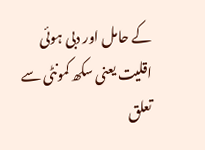کے حامل اور دبی ہوئی اقلیت یعنی سکھ کمونٹی سے تعلق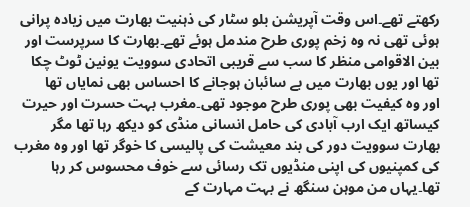رکھتے تھے۔اس وقت آپریشن بلو سٹار کی ذہنیت بھارت میں زیادہ پرانی ہوئی تھی نہ وہ زخم پوری طرح مندمل ہوئے تھے۔بھارت کا سرپرست اور بین الاقوامی منظر کا سب سے قریبی اتحادی سوویت یونین ٹوٹ چکا تھا اور یوں بھارت میں بے سائبان ہوجانے کا احساس بھی نمایاں تھا
اور وہ کیفیت بھی پوری طرح موجود تھی۔مغرب بہت حسرت اور حیرت کیساتھ ایک ارب آبادی کی حامل انسانی منڈی کو دیکھ رہا تھا مگر بھارت سوویت دور کی بند معیشت کی پالیسی کا خوگر تھا اور وہ مغرب کی کمپنیوں کی اپنی منڈیوں تک رسائی سے خوف محسوس کر رہا تھا۔یہاں من موہن سنگھ نے بہت مہارت کے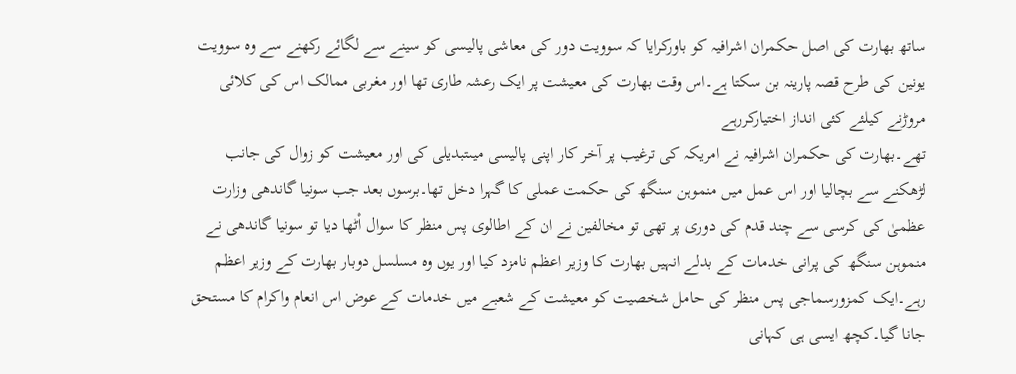ساتھ بھارت کی اصل حکمران اشرافیہ کو باورکرایا کہ سوویت دور کی معاشی پالیسی کو سینے سے لگائے رکھنے سے وہ سوویت یونین کی طرح قصہ پارینہ بن سکتا ہے۔اس وقت بھارت کی معیشت پر ایک رعشہ طاری تھا اور مغربی ممالک اس کی کلائی مروڑنے کیلئے کئی انداز اختیارکررہے
تھے۔بھارت کی حکمران اشرافیہ نے امریکہ کی ترغیب پر آخر کار اپنی پالیسی میںتبدیلی کی اور معیشت کو زوال کی جانب لڑھکنے سے بچالیا اور اس عمل میں منموہن سنگھ کی حکمت عملی کا گہرا دخل تھا۔برسوں بعد جب سونیا گاندھی وزارت عظمیٰ کی کرسی سے چند قدم کی دوری پر تھی تو مخالفین نے ان کے اطالوی پس منظر کا سوال اْٹھا دیا تو سونیا گاندھی نے منموہن سنگھ کی پرانی خدمات کے بدلے انہیں بھارت کا وزیر اعظم نامزد کیا اور یوں وہ مسلسل دوبار بھارت کے وزیر اعظم رہے۔ایک کمزورسماجی پس منظر کی حامل شخصیت کو معیشت کے شعبے میں خدمات کے عوض اس انعام واکرام کا مستحق جانا گیا۔کچھ ایسی ہی کہانی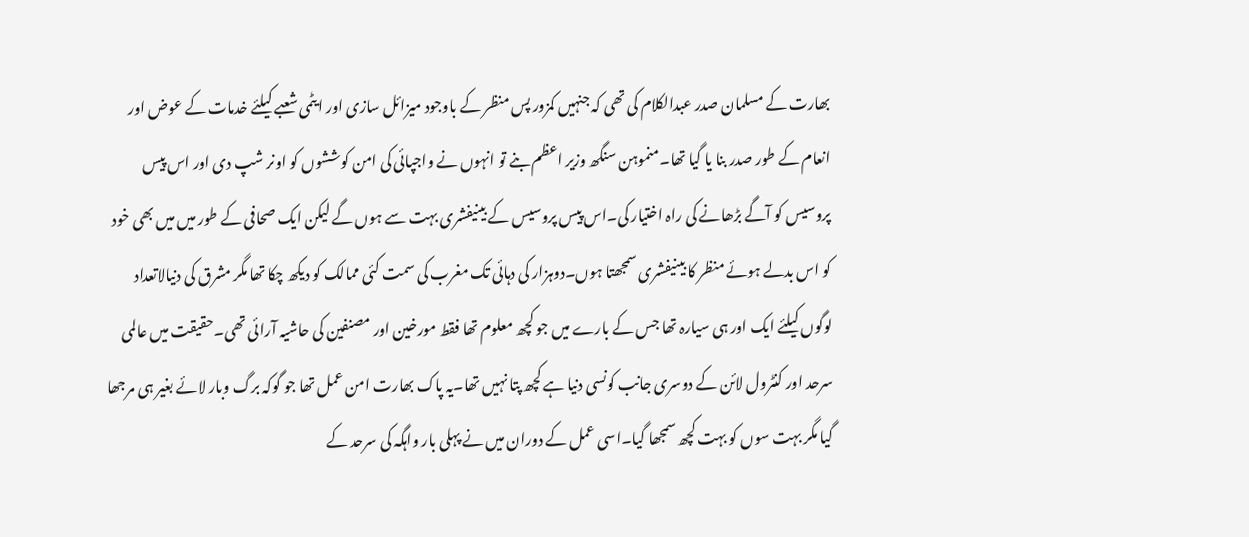بھارت کے مسلمان صدر عبدالکلام کی تھی کہ جنہیں کمزور پس منظر کے باوجود میزائل سازی اور ایٹمی شعبے کیلئے خدمات کے عوض اور انعام کے طور صدر بنا یا گیا تھا۔منموہن سنگھ وزیر اعظم بنے تو انہوں نے واجپائی کی امن کوششوں کو اونر شپ دی اور اس پیس پروسیس کو آگے بڑھانے کی راہ اختیار کی۔اس پیس پروسیس کے بینیفشری بہت سے ہوں گے لیکن ایک صحافی کے طور میں میں بھی خود کو اس بدلے ہوئے منظر کا بینیفشری سمجھتا ہوں۔دوہزار کی دہائی تک مغرب کی سمت کئی ممالک کو دیکھ چکا تھا مگر مشرق کی دنیالاتعداد لوگوں کیلئے ایک اور ہی سیارہ تھا جس کے بارے میں جو کچھ معلوم تھا فقط مورخین اور مصنفین کی حاشیہ آرائی تھی۔حقیقت میں عالمی سرحد اور کنٹرول لائن کے دوسری جانب کونسی دنیا ہے کچھ پتا نہیں تھا۔یہ پاک بھارت امن عمل تھا جو گوکہ برگ وبار لائے بغیر ہی مرجھا گیا مگر بہت سوں کو بہت کچھ سمجھا گیا۔اسی عمل کے دوران میں نے پہلی بار واہگہ کی سرحد کے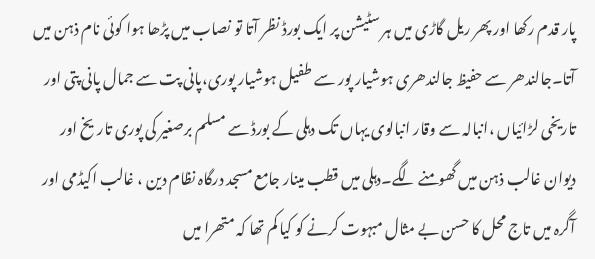پار قدم رکھا اور پھر ریل گاڑی میں ہر سٹیشن پر ایک بورڈ نظر آتا تو نصاب میں پڑھا ہوا کوئی نام ذہن میں آتا۔جالندھر سے حفیظ جالندھری ہوشیار پور سے طفیل ہوشیار پوری،پانی پت سے جمال پانی پتی اور تاریخی لڑائیاں ،انبالہ سے وقار انبالوی یہاں تک دہلی کے بورڈ سے مسلم برصغیر کی پوری تاریخ اور دیوان غالب ذہن میں گھومنے لگے۔دہلی میں قطب مینار جامع مسجد درگاہ نظام دین ، غالب اکیڈمی اور آگرہ میں تاج محل کا حسن بے مثال مبہوت کرنے کو کیا کم تھا کہ متھرا میں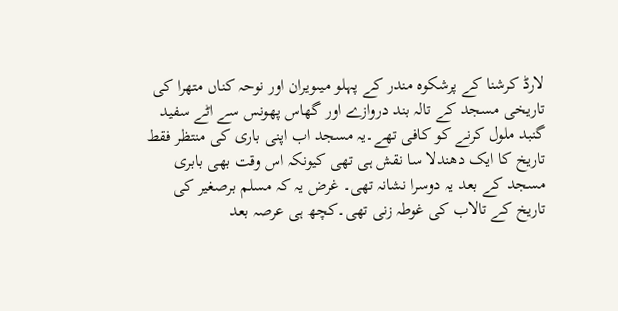لارڈ کرشنا کے پرشکوہ مندر کے پہلو میںویران اور نوحہ کناں متھرا کی تاریخی مسجد کے تالہ بند دروازے اور گھاس پھونس سے اٹے سفید گنبد ملول کرنے کو کافی تھے۔یہ مسجد اب اپنی باری کی منتظر فقط تاریخ کا ایک دھندلا سا نقش ہی تھی کیونکہ اس وقت بھی بابری مسجد کے بعد یہ دوسرا نشانہ تھی۔ غرض یہ کہ مسلم برصغیر کی تاریخ کے تالاب کی غوطہ زنی تھی۔کچھ ہی عرصہ بعد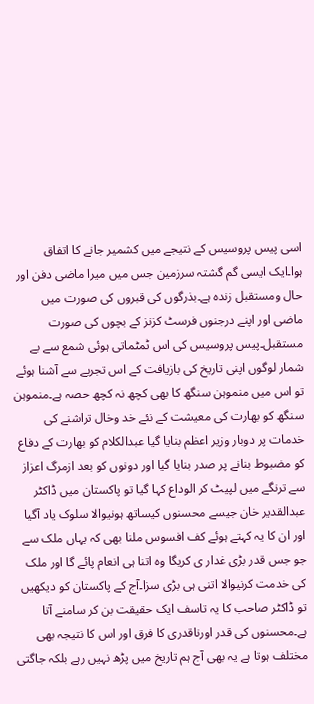اسی پیس پروسیس کے نتیجے میں کشمیر جانے کا اتفاق ہوا۔ایک ایسی گم گشتہ سرزمین جس میں میرا ماضی دفن اور حال ومستقبل زندہ ہے۔بذرگوں کی قبروں کی صورت میں ماضی اور اپنے درجنوں فرسٹ کزنز کے بچوں کی صورت مستقبل۔پیس پروسیس کی اس ٹمٹماتی ہوئی شمع سے بے شمار لوگوں اپنی تاریخ کی بازیافت کے اس تجربے سے آشنا ہوئے تو اس میں منموہن سنگھ کا بھی کچھ نہ کچھ حصہ ہے۔منموہن سنگھ کو بھارت کی معیشت کے نئے خد وخال تراشنے کی خدمات پر دوبار وزیر اعظم بنایا گیا عبدالکلام کو بھارت کے دفاع کو مضبوط بنانے پر صدر بنایا گیا اور دونوں کو بعد ازمرگ اعزاز سے ترنگے میں لپیٹ کر الوداع کہا گیا تو پاکستان میں ڈاکٹر عبدالقدیر خان جیسے محسنوں کیساتھ ہونیوالا سلوک یاد آگیا اور ان کا یہ کہتے ہوئے کف افسوس ملنا بھی کہ یہاں ملک سے جو جس قدر بڑی غدار ی کریگا وہ اتنا ہی انعام پائے گا اور ملک کی خدمت کرنیوالا اتنی ہی بڑی سزا۔آج کے پاکستان کو دیکھیں تو ڈاکٹر صاحب کا یہ تاسف ایک حقیقت بن کر سامنے آتا ہے۔محسنوں کی قدر اورناقدری کا فرق اور اس کا نتیجہ بھی مختلف ہوتا ہے یہ بھی آج ہم تاریخ میں پڑھ نہیں رہے بلکہ جاگتی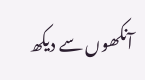آنکھوں سے دیکھ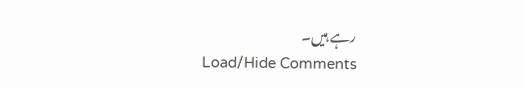رہے ہیں۔
Load/Hide Comments